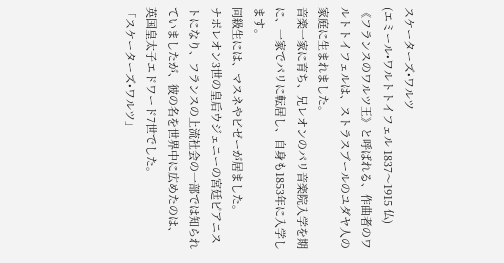スケーターズ•ワルツ
(エミール•ワルトトイフェル 1837〜1915 仏)
《フランスのワルツ王》と呼ばれる、作曲者のワルトトイフェルは、ストラスブールのユダヤ人の家庭に生まれました。
音楽一家に育ち、兄レオンのパリ音楽院入学を期に、一家でパリに転居し、自身も1853年に入学します。
同級生には、マスネやビゼーが居ました。
ナポレオン3世の皇后ウジェニーの宮廷ピアニストになり、フランスの上流社会の一部では知られていましたが、彼の名を世界中に広めたのは、
英国皇太子エドワード7世でした。
「スケーターズ•ワルツ」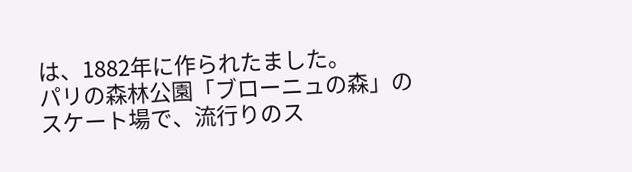は、1882年に作られたました。
パリの森林公園「ブローニュの森」のスケート場で、流行りのス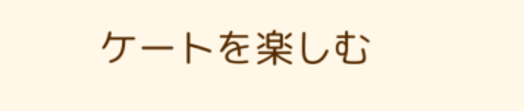ケートを楽しむ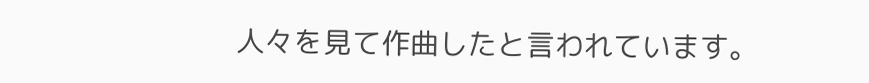人々を見て作曲したと言われています。